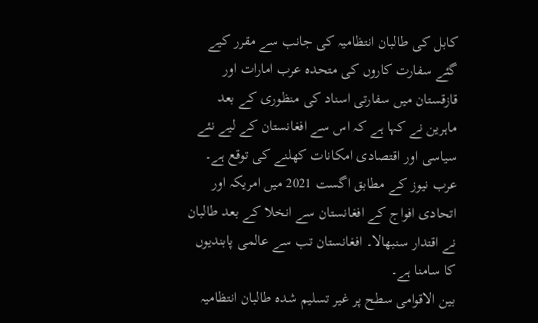کابل کی طالبان انتظامیہ کی جانب سے مقرر کیے گئے سفارت کاروں کی متحدہ عرب امارات اور قازقستان میں سفارتی اسناد کی منظوری کے بعد ماہرین نے کہا ہے کہ اس سے افغانستان کے لیے نئے سیاسی اور اقتصادی امکانات کھلنے کی توقع ہے۔
عرب نیوز کے مطابق اگست 2021 میں امریکہ اور اتحادی افواج کے افغانستان سے انخلا کے بعد طالبان نے اقتدار سنبھالا۔ افغانستان تب سے عالمی پابندیوں کا سامنا ہے۔
بین الاقوامی سطح پر غیر تسلیم شدہ طالبان انتظامیہ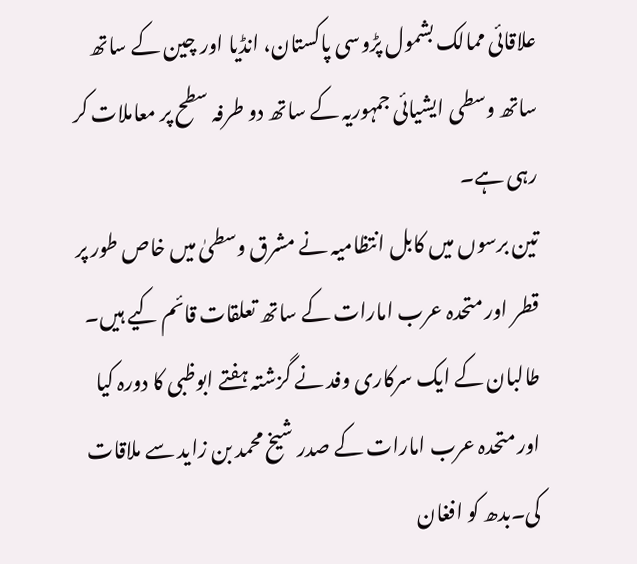علاقائی ممالک بشمول پڑوسی پاکستان، انڈیا اور چین کے ساتھ ساتھ وسطی ایشیائی جمہوریہ کے ساتھ دو طرفہ سطح پر معاملات کر رہی ہے۔
تین برسوں میں کابل انتظامیہ نے مشرق وسطیٰ میں خاص طور پر قطر اور متحدہ عرب امارات کے ساتھ تعلقات قائم کیے ہیں۔
طالبان کے ایک سرکاری وفد نے گزشتہ ہفتے ابوظبی کا دورہ کیا اور متحدہ عرب امارات کے صدر شیخ محمد بن زاید سے ملاقات کی۔بدھ کو افغان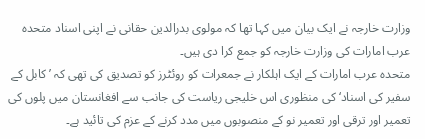وزارت خارجہ نے ایک بیان میں کہا تھا کہ مولوی بدرالدین حقانی نے اپنی اسناد متحدہ عرب امارات کی وزارت خارجہ کو جمع کرا دی ہیں۔
متحدہ عرب امارات کے ایک اہلکار نے جمعرات کو روئٹرز کو تصدیق کی تھی کہ ’کابل کے سفیر کی اسناد‘ کی منظوری اس خلیجی ریاست کی جانب سے افغانستان میں پلوں کی تعمیر اور ترقی اور تعمیر نو کے منصوبوں میں مدد کرنے کے عزم کی تائید ہے۔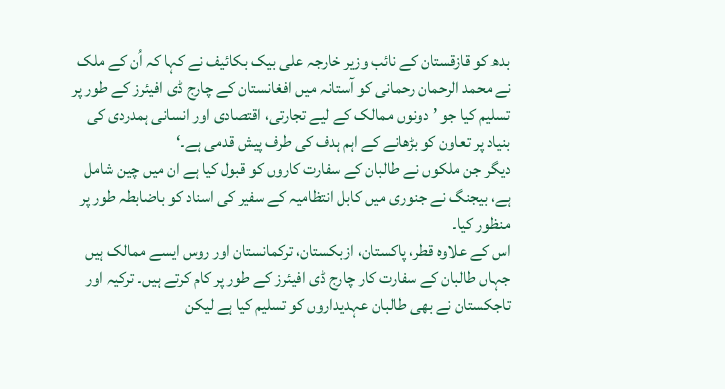بدھ کو قازقستان کے نائب وزیر خارجہ علی بیک بکائیف نے کہا کہ اُن کے ملک نے محمد الرحمان رحمانی کو آستانہ میں افغانستان کے چارج ڈی افیئرز کے طور پر تسلیم کیا جو ’دونوں ممالک کے لیے تجارتی، اقتصادی اور انسانی ہمدردی کی بنیاد پر تعاون کو بڑھانے کے اہم ہدف کی طرف پیش قدمی ہے۔‘
دیگر جن ملکوں نے طالبان کے سفارت کاروں کو قبول کیا ہے ان میں چین شامل ہے، بیجنگ نے جنوری میں کابل انتظامیہ کے سفیر کی اسناد کو باضابطہ طور پر منظور کیا۔
اس کے علاوہ قطر، پاکستان، ازبکستان، ترکمانستان اور روس ایسے ممالک ہیں جہاں طالبان کے سفارت کار چارج ڈی افیئرز کے طور پر کام کرتے ہیں۔ ترکیہ اور تاجکستان نے بھی طالبان عہدیداروں کو تسلیم کیا ہے لیکن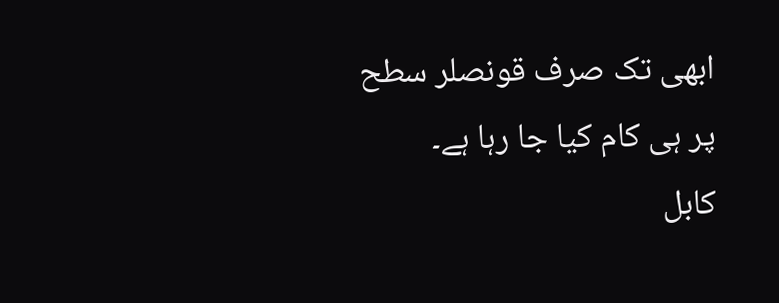ابھی تک صرف قونصلر سطح پر ہی کام کیا جا رہا ہے۔
کابل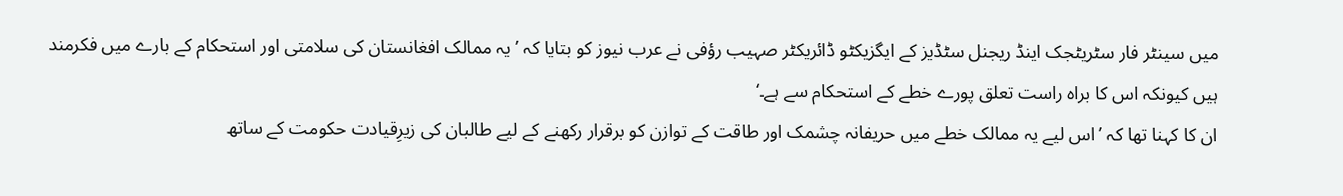میں سینٹر فار سٹریٹجک اینڈ ریجنل سٹڈیز کے ایگزیکٹو ڈائریکٹر صہیب رؤفی نے عرب نیوز کو بتایا کہ ’یہ ممالک افغانستان کی سلامتی اور استحکام کے بارے میں فکرمند ہیں کیونکہ اس کا براہ راست تعلق پورے خطے کے استحکام سے ہے۔‘
ان کا کہنا تھا کہ ’اس لیے یہ ممالک خطے میں حریفانہ چشمک اور طاقت کے توازن کو برقرار رکھنے کے لیے طالبان کی زیرِقیادت حکومت کے ساتھ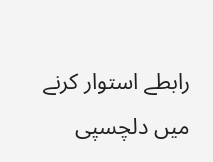رابطے استوار کرنے میں دلچسپی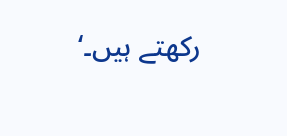رکھتے ہیں۔‘